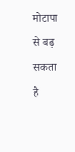मोटापा से बढ़ सकता है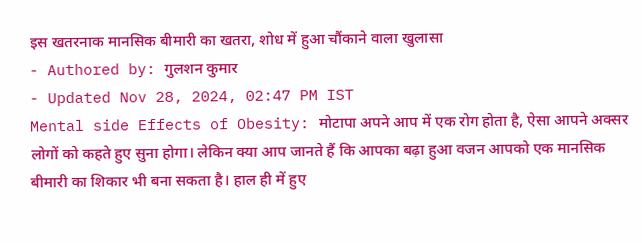इस खतरनाक मानसिक बीमारी का खतरा, शोध में हुआ चौंकाने वाला खुलासा
- Authored by: गुलशन कुमार
- Updated Nov 28, 2024, 02:47 PM IST
Mental side Effects of Obesity: मोटापा अपने आप में एक रोग होता है, ऐसा आपने अक्सर लोगों को कहते हुए सुना होगा। लेकिन क्या आप जानते हैं कि आपका बढ़ा हुआ वजन आपको एक मानसिक बीमारी का शिकार भी बना सकता है। हाल ही में हुए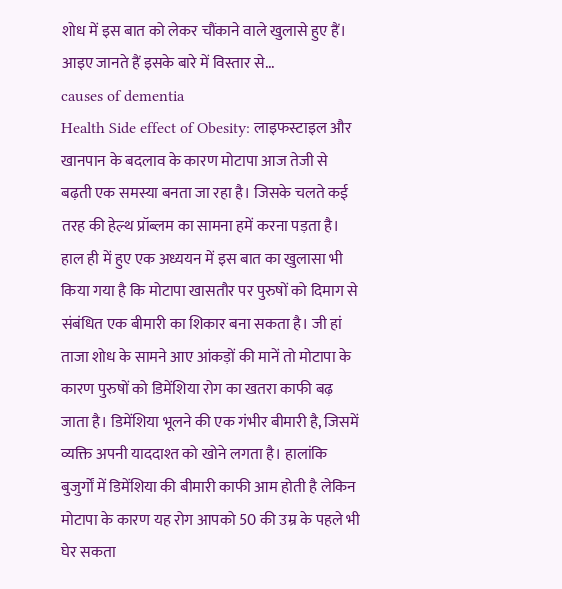शोध में इस बात को लेकर चौंकाने वाले खुलासे हुए हैं। आइए जानते हैं इसके बारे में विस्तार से...
causes of dementia
Health Side effect of Obesity: लाइफस्टाइल और खानपान के बदलाव के कारण मोटापा आज तेजी से बढ़ती एक समस्या बनता जा रहा है। जिसके चलते कई तरह की हेल्थ प्रॉब्लम का सामना हमें करना पड़ता है। हाल ही में हुए एक अध्ययन में इस बात का खुलासा भी किया गया है कि मोटापा खासतौर पर पुरुषों को दिमाग से संबंधित एक बीमारी का शिकार बना सकता है। जी हां ताजा शोध के सामने आए आंकड़ों की मानें तो मोटापा के कारण पुरुषों को डिमेंशिया रोग का खतरा काफी बढ़ जाता है। डिमेंशिया भूलने की एक गंभीर बीमारी है, जिसमें व्यक्ति अपनी याददाश्त को खोने लगता है। हालांकि बुजुर्गों में डिमेंशिया की बीमारी काफी आम होती है लेकिन मोटापा के कारण यह रोग आपको 50 की उम्र के पहले भी घेर सकता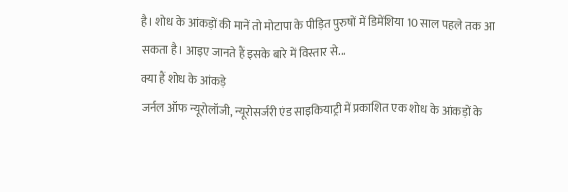है। शोध के आंकड़ों की मानें तो मोटापा के पीड़ित पुरुषों में डिमेंशिया 10 साल पहले तक आ सकता है। आइए जानते हैं इसके बारे में विस्तार से...
क्या हैं शोध के आंकड़े
जर्नल ऑफ न्यूरोलॉजी, न्यूरोसर्जरी एंड साइकियाट्री में प्रकाशित एक शोध के आंकड़ों के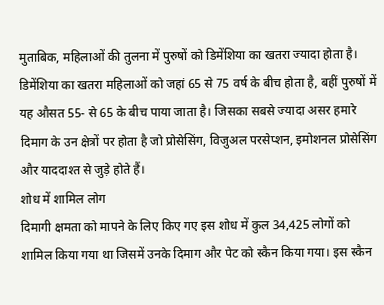मुताबिक, महिलाओं की तुलना में पुरुषों को डिमेंशिया का खतरा ज्यादा होता है। डिमेंशिया का खतरा महिलाओं को जहां 65 से 75 वर्ष के बीच होता है, बहीं पुरुषों में यह औसत 55- से 65 के बीच पाया जाता है। जिसका सबसे ज्यादा असर हमारे दिमाग के उन क्षेत्रों पर होता है जो प्रोसेसिंग, विजुअल परसेप्शन, इमोशनल प्रोसेसिंग और याददाश्त से जुड़े होते हैं।
शोध में शामिल लोग
दिमागी क्षमता को मापने के लिए किए गए इस शोध में कुल 34,425 लोगों को शामिल किया गया था जिसमें उनके दिमाग और पेट को स्कैन किया गया। इस स्कैन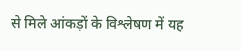से मिले आंकड़ों के विश्लेषण में यह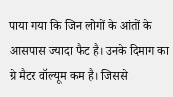पाया गया कि जिन लोगों के आंतों के आसपास ज्यादा फैट है। उनके दिमाग का ग्रे मैटर वॉल्यूम कम है। जिससे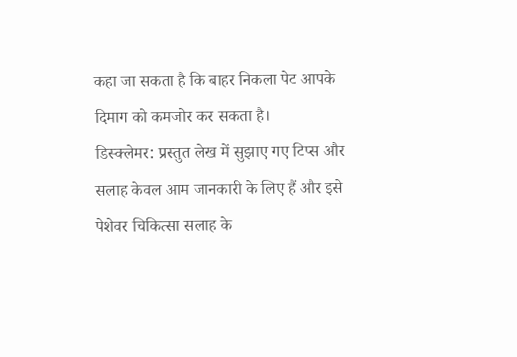कहा जा सकता है कि बाहर निकला पेट आपके दिमाग को कमजोर कर सकता है।
डिस्क्लेमर: प्रस्तुत लेख में सुझाए गए टिप्स और सलाह केवल आम जानकारी के लिए हैं और इसे पेशेवर चिकित्सा सलाह के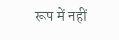रूप में नहीं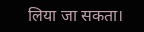लिया जा सकता।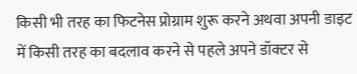किसी भी तरह का फिटनेस प्रोग्राम शुरू करने अथवा अपनी डाइट में किसी तरह का बदलाव करने से पहले अपने डॉक्टर से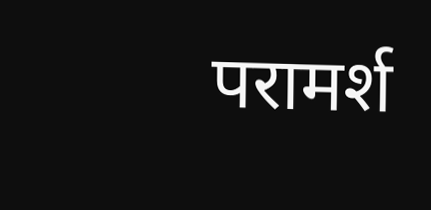परामर्श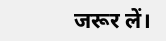जरूर लें।